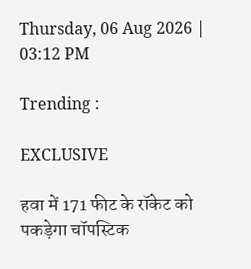Thursday, 06 Aug 2026 | 03:12 PM

Trending :

EXCLUSIVE

हवा में 171 फीट के रॉकेट को पकड़ेगा चॉपस्टिक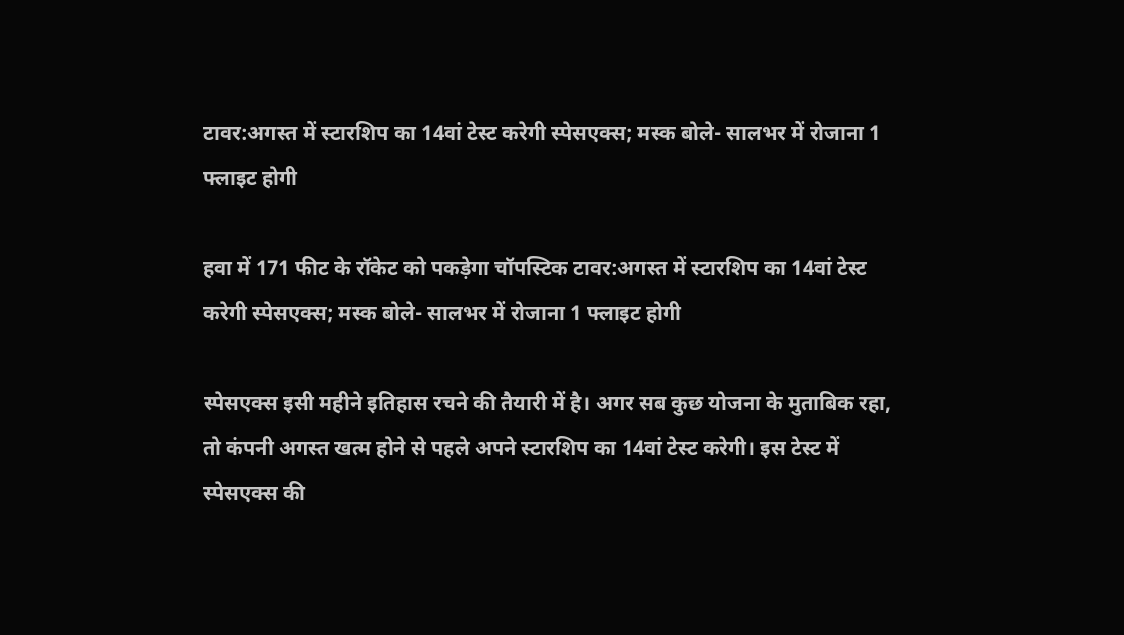टावर:अगस्त में स्टारशिप का 14वां टेस्ट करेगी स्पेसएक्स; मस्क बोले- सालभर में रोजाना 1 फ्लाइट होगी

हवा में 171 फीट के रॉकेट को पकड़ेगा चॉपस्टिक टावर:अगस्त में स्टारशिप का 14वां टेस्ट करेगी स्पेसएक्स; मस्क बोले- सालभर में रोजाना 1 फ्लाइट होगी

स्पेसएक्स इसी महीने इतिहास रचने की तैयारी में है। अगर सब कुछ योजना के मुताबिक रहा, तो कंपनी अगस्त खत्म होने से पहले अपने स्टारशिप का 14वां टेस्ट करेगी। इस टेस्ट में स्पेसएक्स की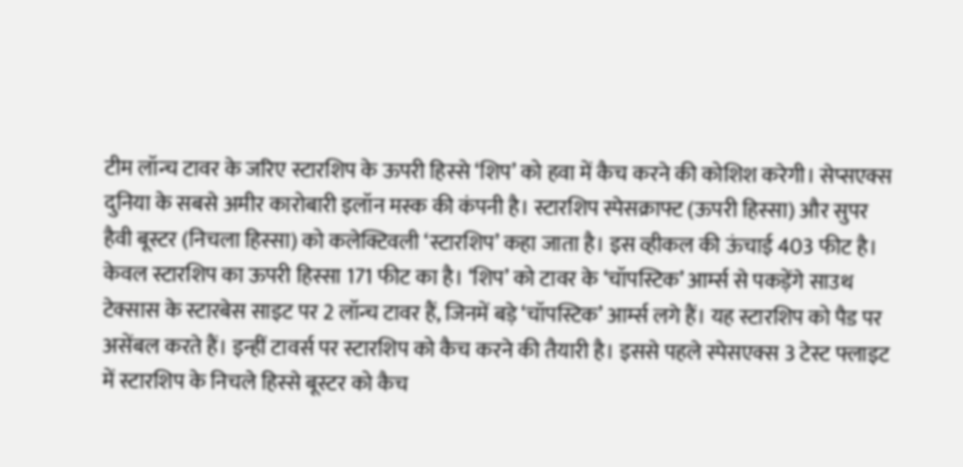टीम लॉन्च टावर के जरिए स्टारशिप के ऊपरी हिस्से ‘शिप’ को हवा में कैच करने की कोशिश करेगी। सेप्सएक्स दुनिया के सबसे अमीर कारोबारी इलॉन मस्क की कंपनी है। स्टारशिप स्पेसक्राफ्ट (ऊपरी हिस्सा) और सुपर हैवी बूस्टर (निचला हिस्सा) को कलेक्टिवली ‘स्टारशिप’ कहा जाता है। इस व्हीकल की ऊंचाई 403 फीट है। केवल स्टारशिप का ऊपरी हिस्सा 171 फीट का है। ‘शिप’ को टावर के ‘चॉपस्टिक’ आर्म्स से पकड़ेंगे साउथ टेक्सास के स्टारबेस साइट पर 2 लॉन्च टावर हैं, जिनमें बड़े ‘चॉपस्टिक’ आर्म्स लगे हैं। यह स्टारशिप को पैड पर असेंबल करते हैं। इन्हीं टावर्स पर स्टारशिप को कैच करने की तैयारी है। इससे पहले स्पेसएक्स 3 टेस्ट फ्लाइट में स्टारशिप के निचले हिस्से बूस्टर को कैच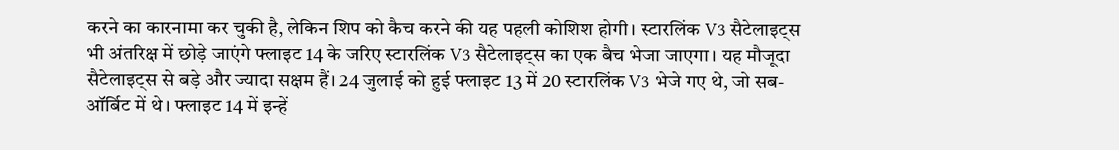करने का कारनामा कर चुकी है, लेकिन शिप को कैच करने की यह पहली कोशिश होगी। स्टारलिंक V3 सैटेलाइट्स भी अंतरिक्ष में छोड़े जाएंगे फ्लाइट 14 के जरिए स्टारलिंक V3 सैटेलाइट्स का एक बैच भेजा जाएगा। यह मौजूदा सैटेलाइट्स से बड़े और ज्यादा सक्षम हैं। 24 जुलाई को हुई फ्लाइट 13 में 20 स्टारलिंक V3 भेजे गए थे, जो सब-ऑर्बिट में थे। फ्लाइट 14 में इन्हें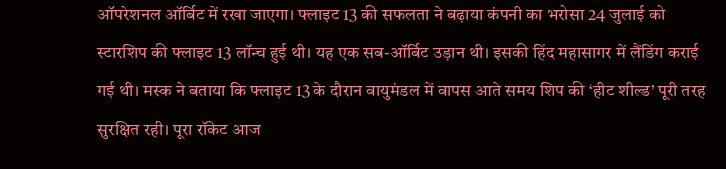ऑपरेशनल ऑर्बिट में रखा जाएगा। फ्लाइट 13 की सफलता ने बढ़ाया कंपनी का भरोसा 24 जुलाई को स्टारशिप की फ्लाइट 13 लॉन्च हुई थी। यह एक सब-ऑर्बिट उड़ान थी। इसकी हिंद महासागर में लैंडिंग कराई गई थी। मस्क ने बताया कि फ्लाइट 13 के दौरान वायुमंडल में वापस आते समय शिप की ‘हीट शील्ड’ पूरी तरह सुरक्षित रही। पूरा रॉकेट आज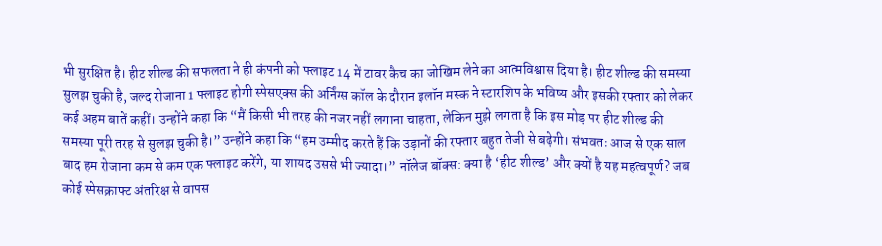भी सुरक्षित है। हीट शील्ड की सफलता ने ही कंपनी को फ्लाइट 14 में टावर कैच का जोखिम लेने का आत्मविश्वास दिया है। हीट शील्ड की समस्या सुलझ चुकी है, जल्द रोजाना 1 फ्लाइट होगी स्पेसएक्स की अर्निंग्स कॉल के दौरान इलॉन मस्क ने स्टारशिप के भविष्य और इसकी रफ्तार को लेकर कई अहम बातें कहीं। उन्होंने कहा कि “मैं किसी भी तरह की नजर नहीं लगाना चाहता, लेकिन मुझे लगता है कि इस मोड़ पर हीट शील्ड की समस्या पूरी तरह से सुलझ चुकी है।” उन्होंने कहा कि “हम उम्मीद करते हैं कि उड़ानों की रफ्तार बहुत तेजी से बढ़ेगी। संभवतः आज से एक साल बाद हम रोजाना कम से कम एक फ्लाइट करेंगे, या शायद उससे भी ज्यादा।” नॉलेज बॉक्स: क्या है ‘हीट शील्ड’ और क्यों है यह महत्वपूर्ण? जब कोई स्पेसक्राफ्ट अंतरिक्ष से वापस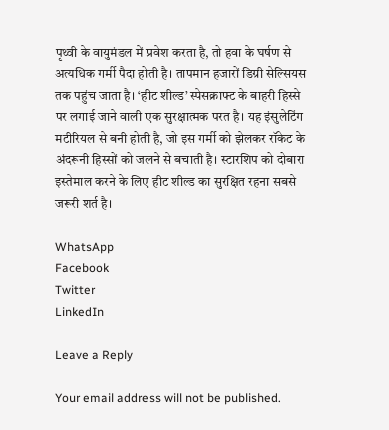पृथ्वी के वायुमंडल में प्रवेश करता है, तो हवा के घर्षण से अत्यधिक गर्मी पैदा होती है। तापमान हजारों डिग्री सेल्सियस तक पहुंच जाता है। ‘हीट शील्ड’ स्पेसक्राफ्ट के बाहरी हिस्से पर लगाई जाने वाली एक सुरक्षात्मक परत है। यह इंसुलेटिंग मटीरियल से बनी होती है, जो इस गर्मी को झेलकर रॉकेट के अंदरूनी हिस्सों को जलने से बचाती है। स्टारशिप को दोबारा इस्तेमाल करने के लिए हीट शील्ड का सुरक्षित रहना सबसे जरूरी शर्त है।

WhatsApp
Facebook
Twitter
LinkedIn

Leave a Reply

Your email address will not be published.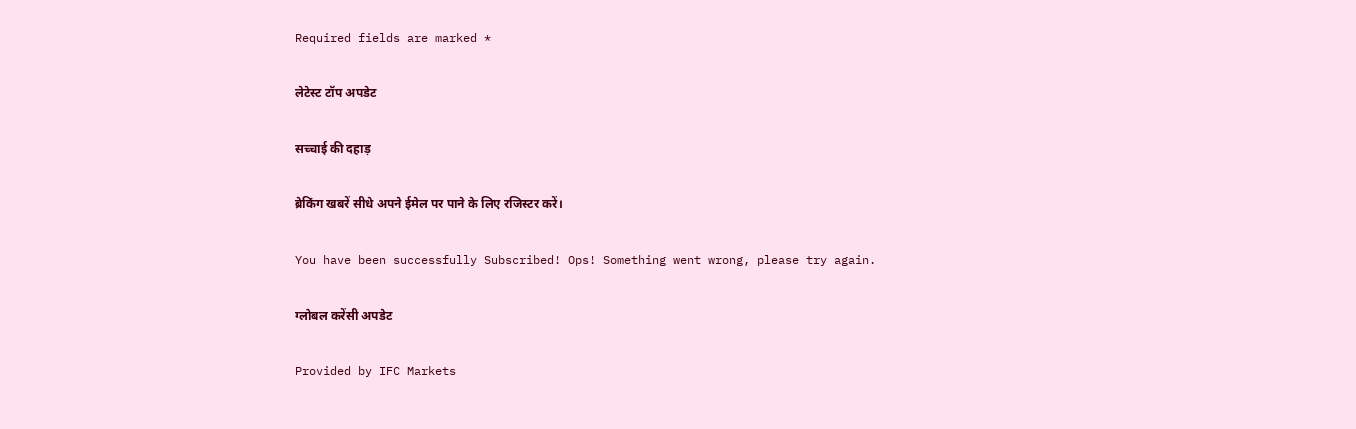Required fields are marked *

लेटेस्ट टॉप अपडेट

सच्चाई की दहाड़

ब्रेकिंग खबरें सीधे अपने ईमेल पर पाने के लिए रजिस्टर करें।

You have been successfully Subscribed! Ops! Something went wrong, please try again.

ग्लोबल करेंसी अपडेट

Provided by IFC Markets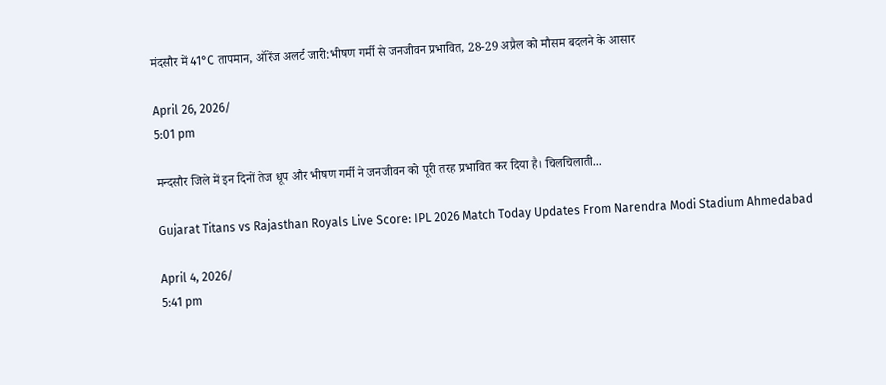मंदसौर में 41°C तापमान, ऑरेंज अलर्ट जारी:भीषण गर्मी से जनजीवन प्रभावित, 28-29 अप्रैल को मौसम बदलने के आसार

April 26, 2026/
5:01 pm

मन्दसौर जिले में इन दिनों तेज धूप और भीषण गर्मी ने जनजीवन को पूरी तरह प्रभावित कर दिया है। चिलचिलाती...

Gujarat Titans vs Rajasthan Royals Live Score: IPL 2026 Match Today Updates From Narendra Modi Stadium Ahmedabad

April 4, 2026/
5:41 pm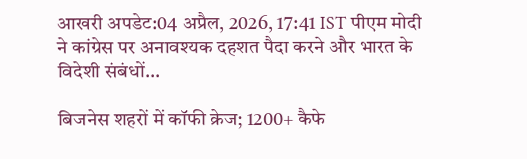आखरी अपडेट:04 अप्रैल, 2026, 17:41 IST पीएम मोदी ने कांग्रेस पर अनावश्यक दहशत पैदा करने और भारत के विदेशी संबंधों...

बिजनेस शहरों में कॉफी क्रेज; 1200+ कैफे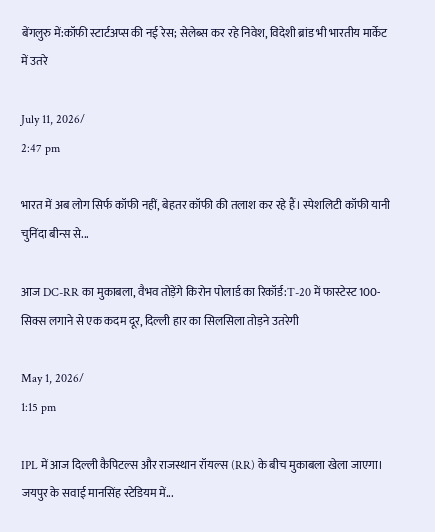बेंगलुरु में:कॉफी स्टार्टअप्स की नई रेस; सेलेब्स कर रहे निवेश, विदेशी ब्रांड भी भारतीय मार्केट में उतरे

July 11, 2026/
2:47 pm

भारत में अब लोग सिर्फ कॉफी नहीं, बेहतर कॉफी की तलाश कर रहे हैं। स्पेशलिटी कॉफी यानी चुनिंदा बीन्स से...

आज DC-RR का मुकाबला, वैभव तोड़ेंगे किरोन पोलार्ड का रिकॉर्ड:T-20 में फास्टेस्ट 100-सिक्स लगाने से एक कदम दूर, दिल्ली हार का सिलसिला तोड़ने उतरेगी

May 1, 2026/
1:15 pm

IPL में आज दिल्ली कैपिटल्स और राजस्थान रॉयल्स (RR) के बीच मुकाबला खेला जाएगा। जयपुर के सवाई मानसिंह स्टेडियम में...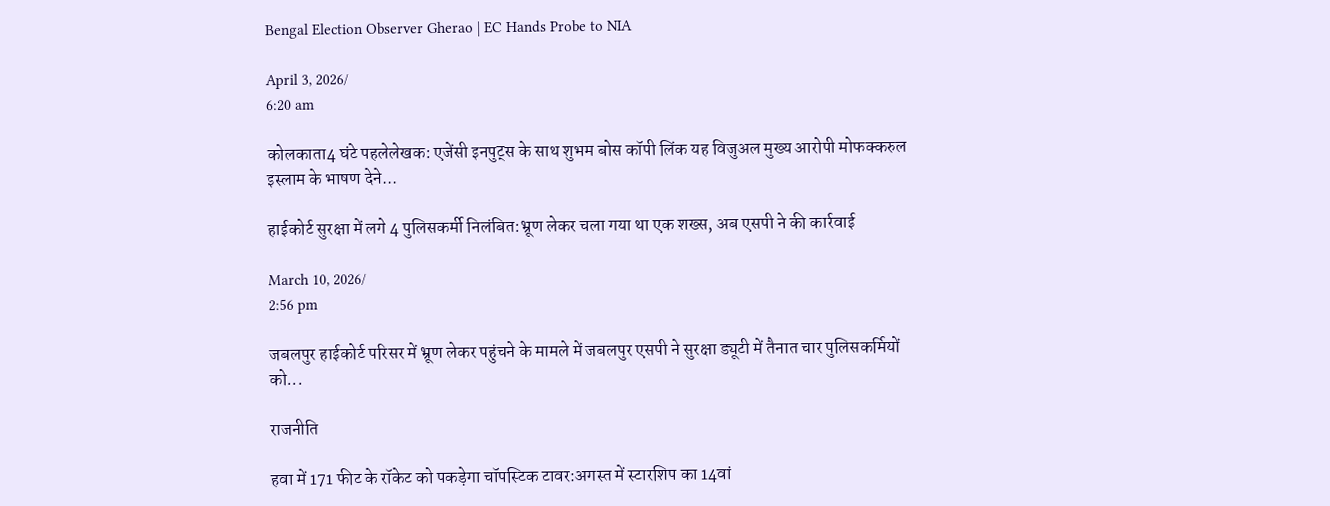Bengal Election Observer Gherao | EC Hands Probe to NIA

April 3, 2026/
6:20 am

कोलकाता4 घंटे पहलेलेखक: एजेंसी इनपुट्स के साथ शुभम बोस कॉपी लिंक यह विजुअल मुख्य आरोपी मोफक्करुल इस्लाम के भाषण देने...

हाईकोर्ट सुरक्षा में लगे 4 पुलिसकर्मी निलंबित:भ्रूण लेकर चला गया था एक शख्स, अब एसपी ने की कार्रवाई

March 10, 2026/
2:56 pm

जबलपुर हाईकोर्ट परिसर में भ्रूण लेकर पहुंचने के मामले में जबलपुर एसपी ने सुरक्षा ड्यूटी में तैनात चार पुलिसकर्मियों को...

राजनीति

हवा में 171 फीट के रॉकेट को पकड़ेगा चॉपस्टिक टावर:अगस्त में स्टारशिप का 14वां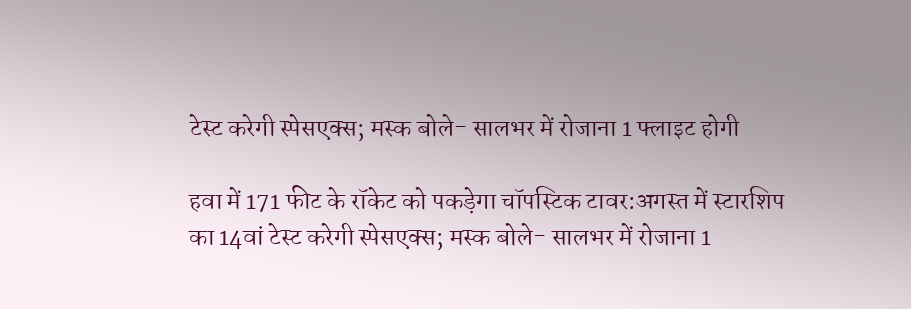टेस्ट करेगी स्पेसएक्स; मस्क बोले- सालभर में रोजाना 1 फ्लाइट होगी

हवा में 171 फीट के रॉकेट को पकड़ेगा चॉपस्टिक टावर:अगस्त में स्टारशिप का 14वां टेस्ट करेगी स्पेसएक्स; मस्क बोले- सालभर में रोजाना 1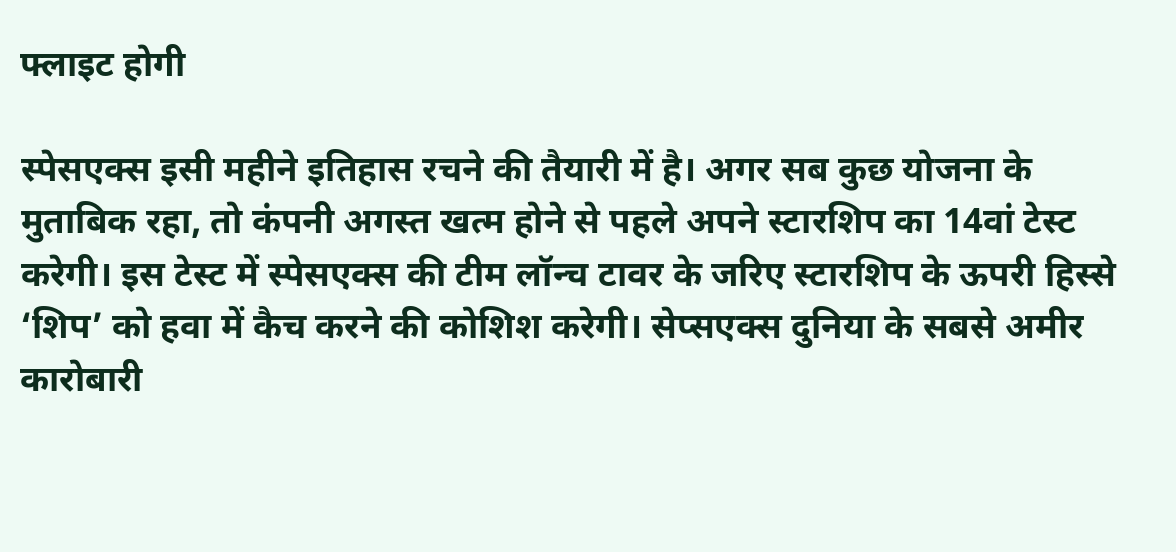फ्लाइट होगी

स्पेसएक्स इसी महीने इतिहास रचने की तैयारी में है। अगर सब कुछ योजना के मुताबिक रहा, तो कंपनी अगस्त खत्म होने से पहले अपने स्टारशिप का 14वां टेस्ट करेगी। इस टेस्ट में स्पेसएक्स की टीम लॉन्च टावर के जरिए स्टारशिप के ऊपरी हिस्से ‘शिप’ को हवा में कैच करने की कोशिश करेगी। सेप्सएक्स दुनिया के सबसे अमीर कारोबारी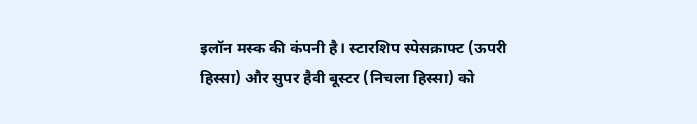इलॉन मस्क की कंपनी है। स्टारशिप स्पेसक्राफ्ट (ऊपरी हिस्सा) और सुपर हैवी बूस्टर (निचला हिस्सा) को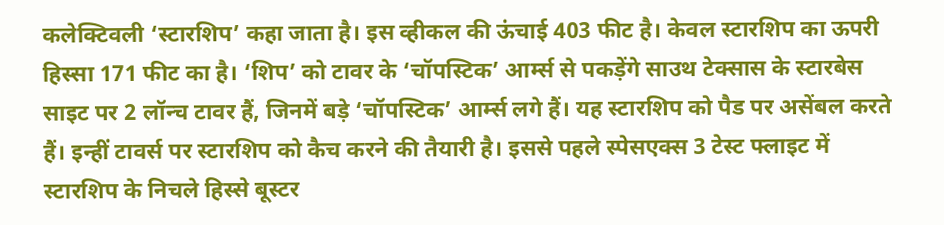कलेक्टिवली ‘स्टारशिप’ कहा जाता है। इस व्हीकल की ऊंचाई 403 फीट है। केवल स्टारशिप का ऊपरी हिस्सा 171 फीट का है। ‘शिप’ को टावर के ‘चॉपस्टिक’ आर्म्स से पकड़ेंगे साउथ टेक्सास के स्टारबेस साइट पर 2 लॉन्च टावर हैं, जिनमें बड़े ‘चॉपस्टिक’ आर्म्स लगे हैं। यह स्टारशिप को पैड पर असेंबल करते हैं। इन्हीं टावर्स पर स्टारशिप को कैच करने की तैयारी है। इससे पहले स्पेसएक्स 3 टेस्ट फ्लाइट में स्टारशिप के निचले हिस्से बूस्टर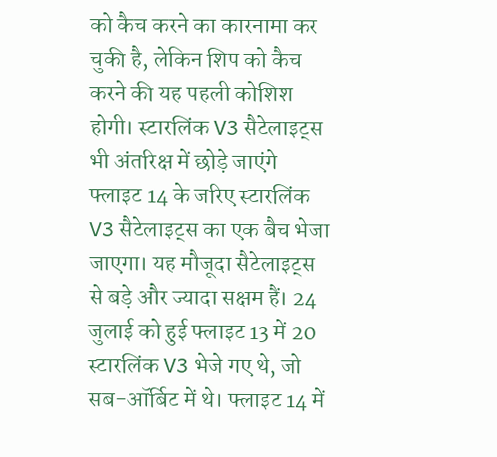को कैच करने का कारनामा कर चुकी है, लेकिन शिप को कैच करने की यह पहली कोशिश होगी। स्टारलिंक V3 सैटेलाइट्स भी अंतरिक्ष में छोड़े जाएंगे फ्लाइट 14 के जरिए स्टारलिंक V3 सैटेलाइट्स का एक बैच भेजा जाएगा। यह मौजूदा सैटेलाइट्स से बड़े और ज्यादा सक्षम हैं। 24 जुलाई को हुई फ्लाइट 13 में 20 स्टारलिंक V3 भेजे गए थे, जो सब-ऑर्बिट में थे। फ्लाइट 14 में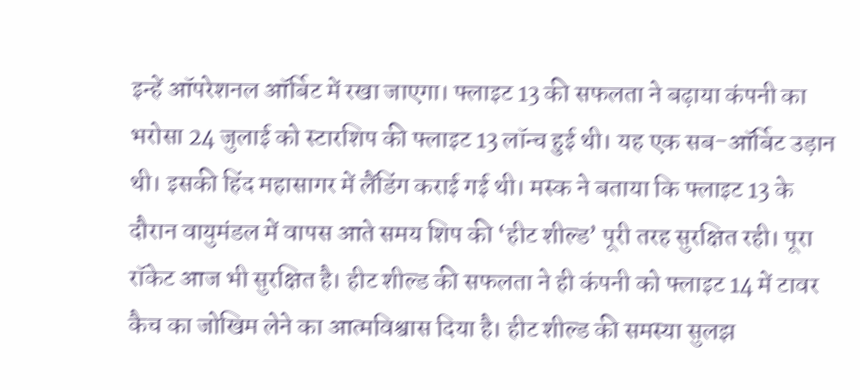इन्हें ऑपरेशनल ऑर्बिट में रखा जाएगा। फ्लाइट 13 की सफलता ने बढ़ाया कंपनी का भरोसा 24 जुलाई को स्टारशिप की फ्लाइट 13 लॉन्च हुई थी। यह एक सब-ऑर्बिट उड़ान थी। इसकी हिंद महासागर में लैंडिंग कराई गई थी। मस्क ने बताया कि फ्लाइट 13 के दौरान वायुमंडल में वापस आते समय शिप की ‘हीट शील्ड’ पूरी तरह सुरक्षित रही। पूरा रॉकेट आज भी सुरक्षित है। हीट शील्ड की सफलता ने ही कंपनी को फ्लाइट 14 में टावर कैच का जोखिम लेने का आत्मविश्वास दिया है। हीट शील्ड की समस्या सुलझ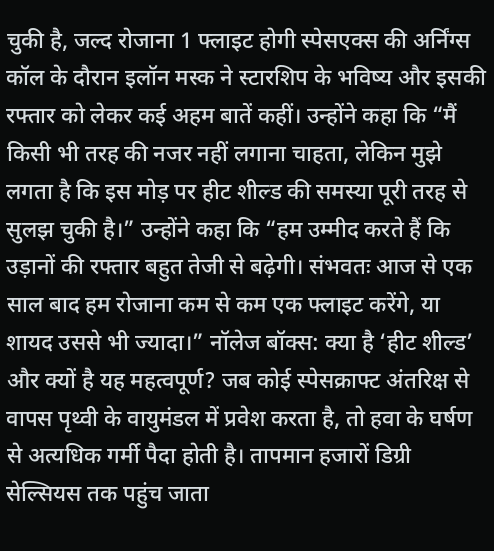चुकी है, जल्द रोजाना 1 फ्लाइट होगी स्पेसएक्स की अर्निंग्स कॉल के दौरान इलॉन मस्क ने स्टारशिप के भविष्य और इसकी रफ्तार को लेकर कई अहम बातें कहीं। उन्होंने कहा कि “मैं किसी भी तरह की नजर नहीं लगाना चाहता, लेकिन मुझे लगता है कि इस मोड़ पर हीट शील्ड की समस्या पूरी तरह से सुलझ चुकी है।” उन्होंने कहा कि “हम उम्मीद करते हैं कि उड़ानों की रफ्तार बहुत तेजी से बढ़ेगी। संभवतः आज से एक साल बाद हम रोजाना कम से कम एक फ्लाइट करेंगे, या शायद उससे भी ज्यादा।” नॉलेज बॉक्स: क्या है ‘हीट शील्ड’ और क्यों है यह महत्वपूर्ण? जब कोई स्पेसक्राफ्ट अंतरिक्ष से वापस पृथ्वी के वायुमंडल में प्रवेश करता है, तो हवा के घर्षण से अत्यधिक गर्मी पैदा होती है। तापमान हजारों डिग्री सेल्सियस तक पहुंच जाता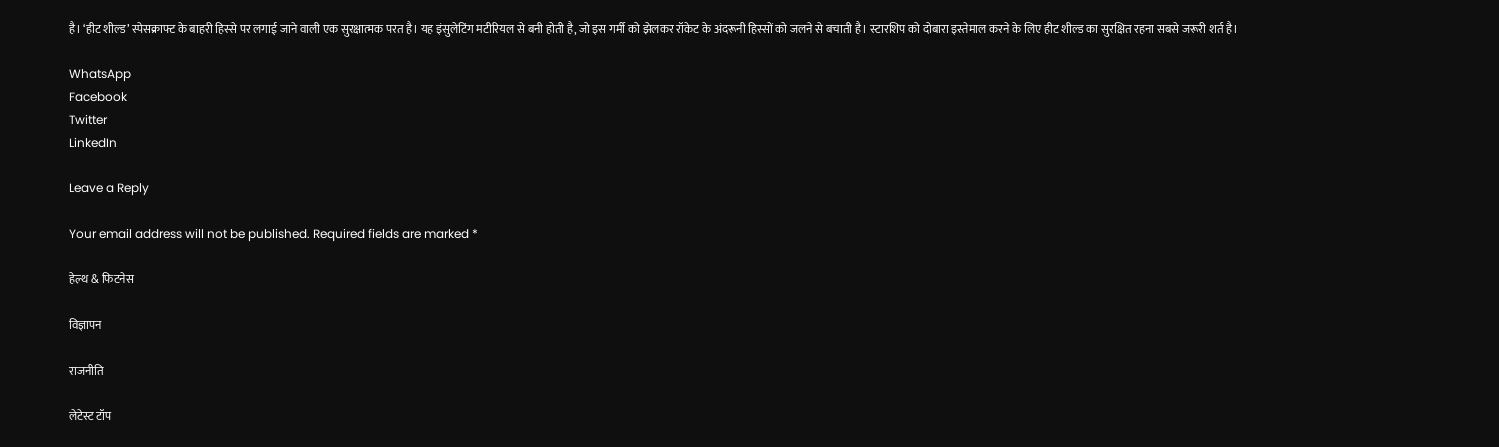है। ‘हीट शील्ड’ स्पेसक्राफ्ट के बाहरी हिस्से पर लगाई जाने वाली एक सुरक्षात्मक परत है। यह इंसुलेटिंग मटीरियल से बनी होती है, जो इस गर्मी को झेलकर रॉकेट के अंदरूनी हिस्सों को जलने से बचाती है। स्टारशिप को दोबारा इस्तेमाल करने के लिए हीट शील्ड का सुरक्षित रहना सबसे जरूरी शर्त है।

WhatsApp
Facebook
Twitter
LinkedIn

Leave a Reply

Your email address will not be published. Required fields are marked *

हेल्थ & फिटनेस

विज्ञापन

राजनीति

लेटेस्ट टॉप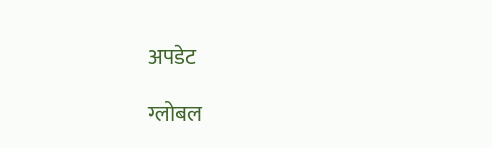अपडेट

ग्लोबल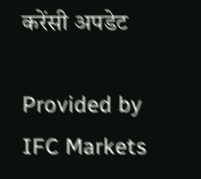करेंसी अपडेट

Provided by IFC Markets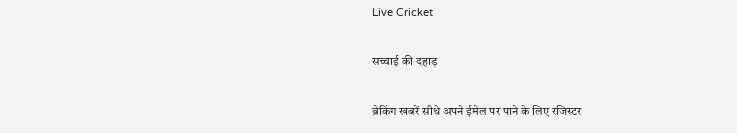Live Cricket

सच्चाई की दहाड़

ब्रेकिंग खबरें सीधे अपने ईमेल पर पाने के लिए रजिस्टर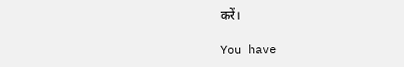करें।

You have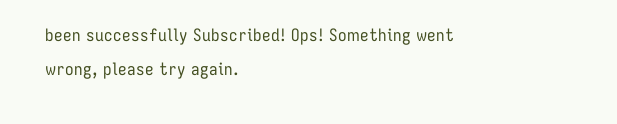been successfully Subscribed! Ops! Something went wrong, please try again.